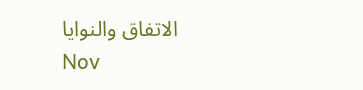الاتفاق والنوايا
Nov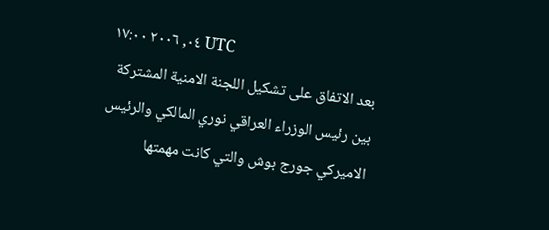٠٤, ٢٠٠٦ ١٧:٠٠ UTC
بعد الاتفاق على تشكيل اللجنة الامنية المشتركة بين رئيس الوزراء العراقي نوري المالكي والرئيس الاميركي جورج بوش والتي كانت مهمتها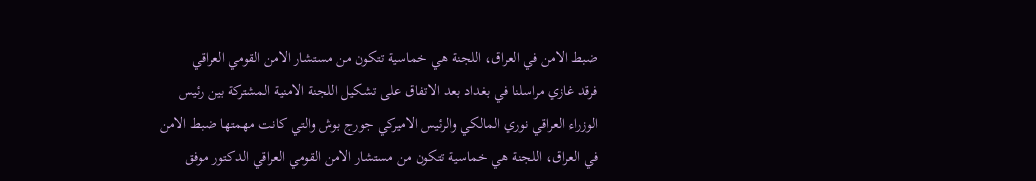ضبط الامن في العراق، اللجنة هي خماسية تتكون من مستشار الامن القومي العراقي
فرقد غازي مراسلنا في بغداد بعد الاتفاق على تشكيل اللجنة الامنية المشتركة بين رئيس الوزراء العراقي نوري المالكي والرئيس الاميركي جورج بوش والتي كانت مهمتها ضبط الامن في العراق، اللجنة هي خماسية تتكون من مستشار الامن القومي العراقي الدكتور موفق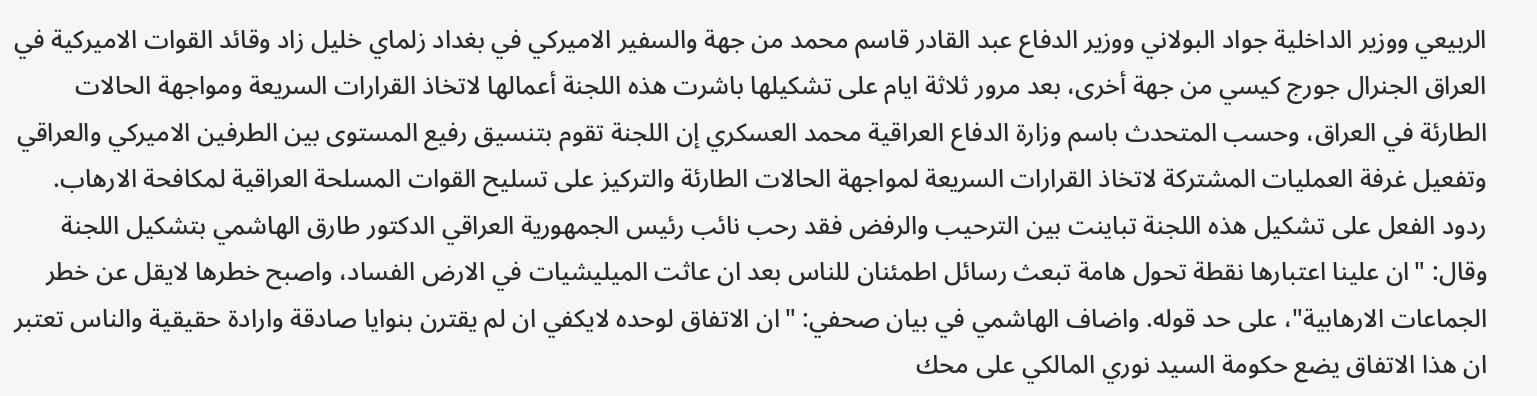الربيعي ووزير الداخلية جواد البولاني ووزير الدفاع عبد القادر قاسم محمد من جهة والسفير الاميركي في بغداد زلماي خليل زاد وقائد القوات الاميركية في العراق الجنرال جورج كيسي من جهة أخرى، بعد مرور ثلاثة ايام على تشكيلها باشرت هذه اللجنة أعمالها لاتخاذ القرارات السريعة ومواجهة الحالات الطارئة في العراق، وحسب المتحدث باسم وزارة الدفاع العراقية محمد العسكري إن اللجنة تقوم بتنسيق رفيع المستوى بين الطرفين الاميركي والعراقي وتفعيل غرفة العمليات المشتركة لاتخاذ القرارات السريعة لمواجهة الحالات الطارئة والتركيز على تسليح القوات المسلحة العراقية لمكافحة الارهاب. ردود الفعل على تشكيل هذه اللجنة تباينت بين الترحيب والرفض فقد رحب نائب رئيس الجمهورية العراقي الدكتور طارق الهاشمي بتشكيل اللجنة وقال: "ان علينا اعتبارها نقطة تحول هامة تبعث رسائل اطمئنان للناس بعد ان عاثت الميليشيات في الارض الفساد، واصبح خطرها لايقل عن خطر الجماعات الارهابية"، على حد قوله. واضاف الهاشمي في بيان صحفي: "ان الاتفاق لوحده لايكفي ان لم يقترن بنوايا صادقة وارادة حقيقية والناس تعتبر ان هذا الاتفاق يضع حكومة السيد نوري المالكي على محك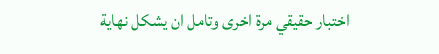اختبار حقيقي مرة اخرى وتامل ان يشكل نهاية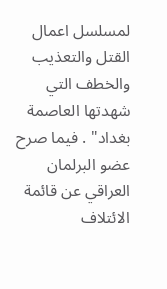لمسلسل اعمال القتل والتعذيب والخطف التي شهدتها العاصمة بغداد" . فيما صرح عضو البرلمان العراقي عن قائمة الائتلاف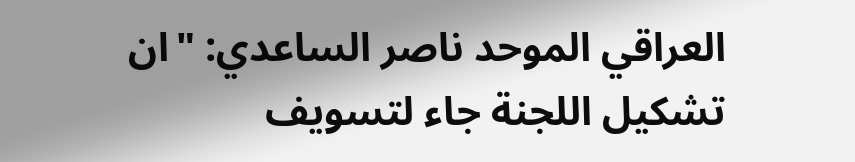العراقي الموحد ناصر الساعدي: "ان تشكيل اللجنة جاء لتسويف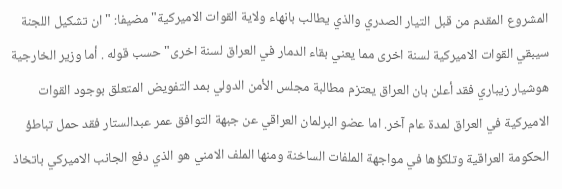المشروع المقدم من قبل التيار الصدري والذي يطالب بانهاء ولاية القوات الاميركية" مضيفا: "ان تشكيل اللجنة سيبقي القوات الاميركية لسنة اخرى مما يعني بقاء الدمار في العراق لسنة اخرى" حسب قوله . أما وزير الخارجية هوشيار زيباري فقد أعلن بان العراق يعتزم مطالبة مجلس الأمن الدولي بمد التفويض المتعلق بوجود القوات الاميركية في العراق لمدة عام آخر. اما عضو البرلمان العراقي عن جبهة التوافق عمر عبدالستار فقد حمل تباطؤ الحكومة العراقية وتلكؤها في مواجهة الملفات الساخنة ومنها الملف الامني هو الذي دفع الجانب الاميركي باتخاذ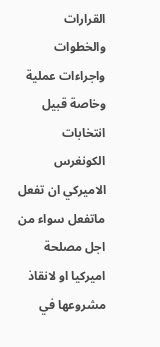القرارات والخطوات واجراءات عملية وخاصة قبيل انتخابات الكونغرس الاميركي ان تفعل ماتفعل سواء من اجل مصلحة اميركيا او لانقاذ مشروعها في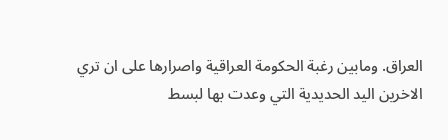العراق. ومابين رغبة الحكومة العراقية واصرارها على ان تري الاخرين اليد الحديدية التي وعدت بها لبسط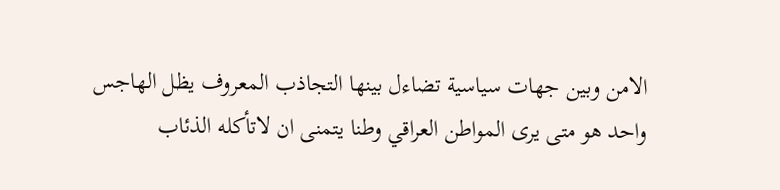الامن وبين جهات سياسية تضاءل بينها التجاذب المعروف يظل الهاجس واحد هو متى يرى المواطن العراقي وطنا يتمنى ان لاتأكله الذئاب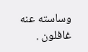وساسته عنه غافلون .